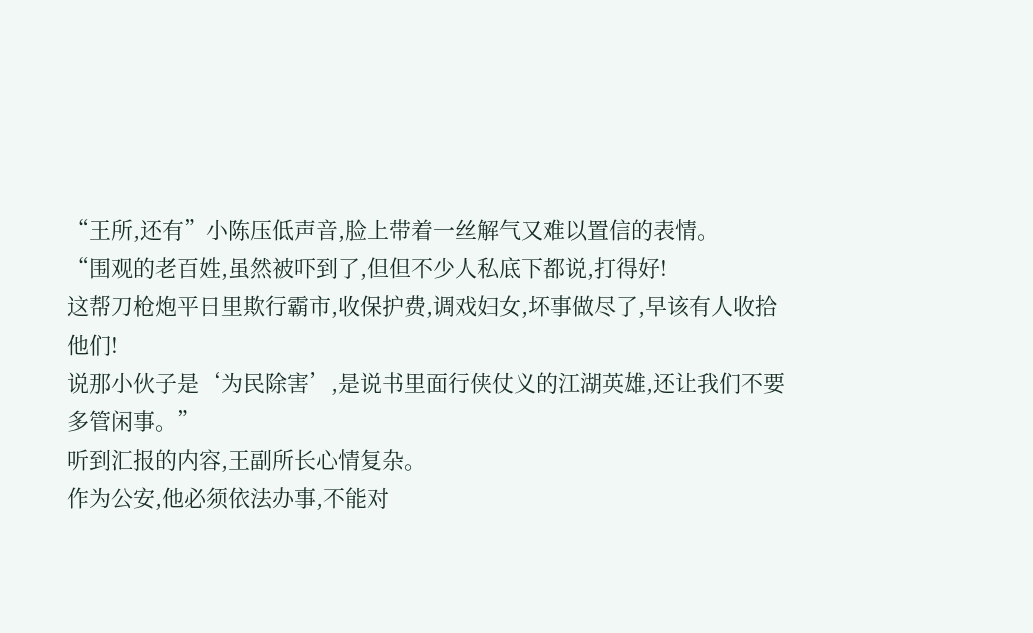“王所,还有”小陈压低声音,脸上带着一丝解气又难以置信的表情。
“围观的老百姓,虽然被吓到了,但但不少人私底下都说,打得好!
这帮刀枪炮平日里欺行霸市,收保护费,调戏妇女,坏事做尽了,早该有人收拾他们!
说那小伙子是‘为民除害’,是说书里面行侠仗义的江湖英雄,还让我们不要多管闲事。”
听到汇报的内容,王副所长心情复杂。
作为公安,他必须依法办事,不能对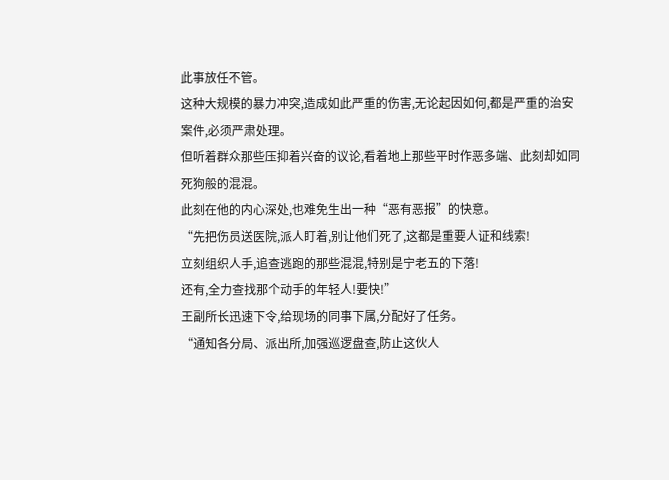此事放任不管。
这种大规模的暴力冲突,造成如此严重的伤害,无论起因如何,都是严重的治安案件,必须严肃处理。
但听着群众那些压抑着兴奋的议论,看着地上那些平时作恶多端、此刻却如同死狗般的混混。
此刻在他的内心深处,也难免生出一种“恶有恶报”的快意。
“先把伤员送医院,派人盯着,别让他们死了,这都是重要人证和线索!
立刻组织人手,追查逃跑的那些混混,特别是宁老五的下落!
还有,全力查找那个动手的年轻人!要快!”
王副所长迅速下令,给现场的同事下属,分配好了任务。
“通知各分局、派出所,加强巡逻盘查,防止这伙人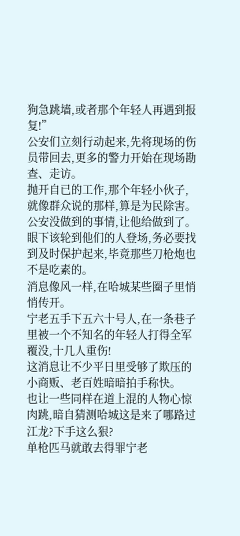狗急跳墙,或者那个年轻人再遇到报复!”
公安们立刻行动起来,先将现场的伤员带回去,更多的警力开始在现场勘查、走访。
抛开自已的工作,那个年轻小伙子,就像群众说的那样,算是为民除害。
公安没做到的事情,让他给做到了。
眼下该轮到他们的人登场,务必要找到及时保护起来,毕竟那些刀枪炮也不是吃素的。
消息像风一样,在哈城某些圈子里悄悄传开。
宁老五手下五六十号人,在一条巷子里被一个不知名的年轻人打得全军覆没,十几人重伤!
这消息让不少平日里受够了欺压的小商贩、老百姓暗暗拍手称快。
也让一些同样在道上混的人物心惊肉跳,暗自猜测哈城这是来了哪路过江龙?下手这么狠?
单枪匹马就敢去得罪宁老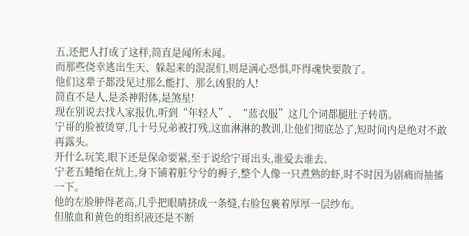五,还把人打成了这样,简直是闻所未闻。
而那些侥幸逃出生天、躲起来的混混们,则是满心恐惧,吓得魂快要散了。
他们这辈子都没见过那么能打、那么凶狠的人!
简直不是人,是杀神附体,是煞星!
现在别说去找人家报仇,听到“年轻人”、“蓝衣服”这几个词都腿肚子转筋。
宁哥的脸被烫穿,几十号兄弟被打残,这血淋淋的教训,让他们彻底怂了,短时间内是绝对不敢再露头。
开什么玩笑,眼下还是保命要紧,至于说给宁哥出头,谁爱去谁去。
宁老五蜷缩在炕上,身下铺着脏兮兮的褥子,整个人像一只煮熟的虾,时不时因为剧痛而抽搐一下。
他的左脸肿得老高,几乎把眼睛挤成一条缝,右脸包裹着厚厚一层纱布。
但脓血和黄色的组织液还是不断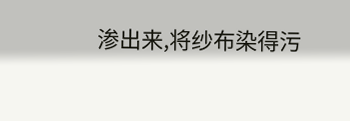渗出来,将纱布染得污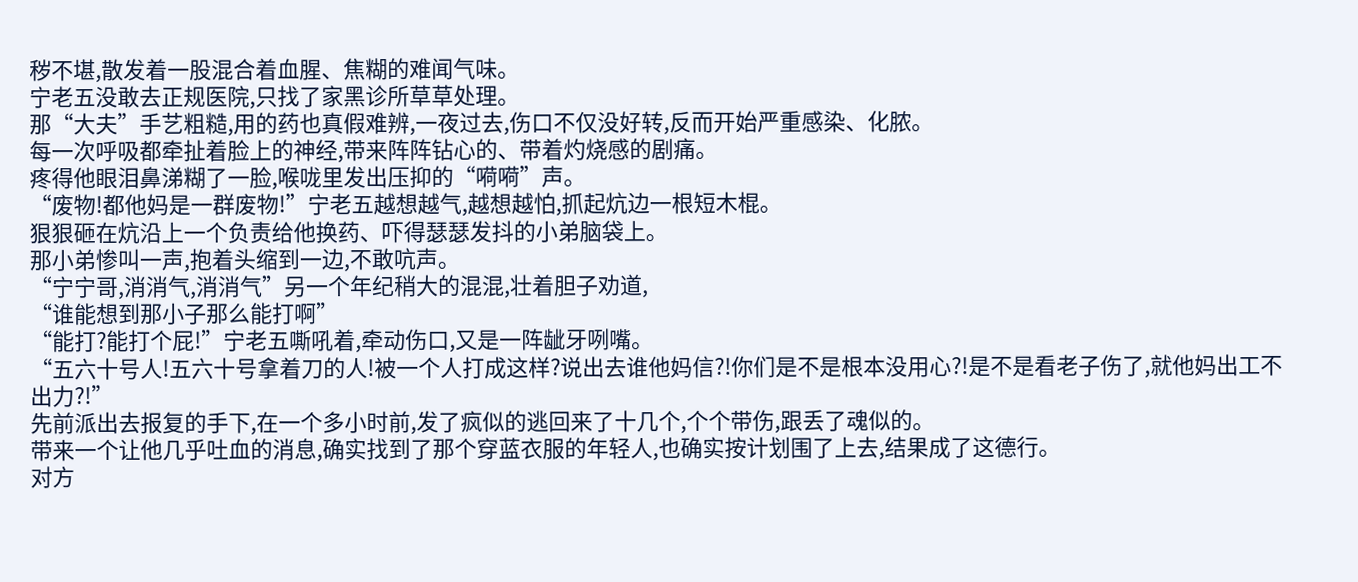秽不堪,散发着一股混合着血腥、焦糊的难闻气味。
宁老五没敢去正规医院,只找了家黑诊所草草处理。
那“大夫”手艺粗糙,用的药也真假难辨,一夜过去,伤口不仅没好转,反而开始严重感染、化脓。
每一次呼吸都牵扯着脸上的神经,带来阵阵钻心的、带着灼烧感的剧痛。
疼得他眼泪鼻涕糊了一脸,喉咙里发出压抑的“嗬嗬”声。
“废物!都他妈是一群废物!”宁老五越想越气,越想越怕,抓起炕边一根短木棍。
狠狠砸在炕沿上一个负责给他换药、吓得瑟瑟发抖的小弟脑袋上。
那小弟惨叫一声,抱着头缩到一边,不敢吭声。
“宁宁哥,消消气,消消气”另一个年纪稍大的混混,壮着胆子劝道,
“谁能想到那小子那么能打啊”
“能打?能打个屁!”宁老五嘶吼着,牵动伤口,又是一阵龇牙咧嘴。
“五六十号人!五六十号拿着刀的人!被一个人打成这样?说出去谁他妈信?!你们是不是根本没用心?!是不是看老子伤了,就他妈出工不出力?!”
先前派出去报复的手下,在一个多小时前,发了疯似的逃回来了十几个,个个带伤,跟丢了魂似的。
带来一个让他几乎吐血的消息,确实找到了那个穿蓝衣服的年轻人,也确实按计划围了上去,结果成了这德行。
对方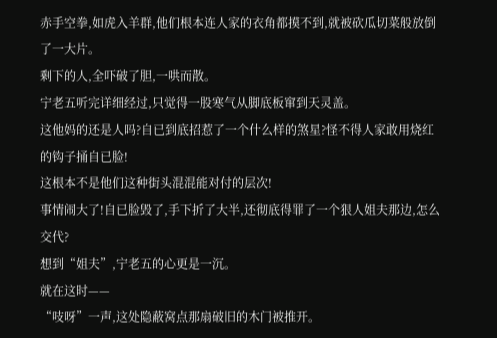赤手空拳,如虎入羊群,他们根本连人家的衣角都摸不到,就被砍瓜切菜般放倒了一大片。
剩下的人,全吓破了胆,一哄而散。
宁老五听完详细经过,只觉得一股寒气从脚底板窜到天灵盖。
这他妈的还是人吗?自已到底招惹了一个什么样的煞星?怪不得人家敢用烧红的钩子捅自已脸!
这根本不是他们这种街头混混能对付的层次!
事情闹大了!自已脸毁了,手下折了大半,还彻底得罪了一个狠人姐夫那边,怎么交代?
想到“姐夫”,宁老五的心更是一沉。
就在这时——
“吱呀”一声,这处隐蔽窝点那扇破旧的木门被推开。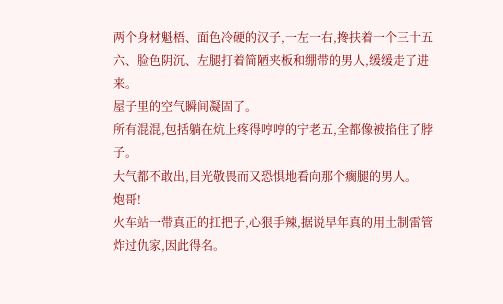两个身材魁梧、面色冷硬的汉子,一左一右,搀扶着一个三十五六、脸色阴沉、左腿打着简陋夹板和绷带的男人,缓缓走了进来。
屋子里的空气瞬间凝固了。
所有混混,包括躺在炕上疼得哼哼的宁老五,全都像被掐住了脖子。
大气都不敢出,目光敬畏而又恐惧地看向那个瘸腿的男人。
炮哥!
火车站一带真正的扛把子,心狠手辣,据说早年真的用土制雷管炸过仇家,因此得名。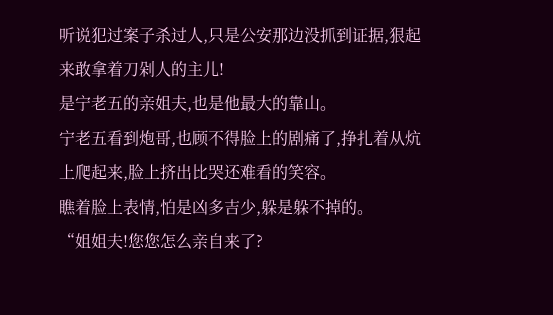听说犯过案子杀过人,只是公安那边没抓到证据,狠起来敢拿着刀剁人的主儿!
是宁老五的亲姐夫,也是他最大的靠山。
宁老五看到炮哥,也顾不得脸上的剧痛了,挣扎着从炕上爬起来,脸上挤出比哭还难看的笑容。
瞧着脸上表情,怕是凶多吉少,躲是躲不掉的。
“姐姐夫!您您怎么亲自来了?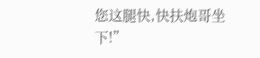您这腿快,快扶炮哥坐下!”